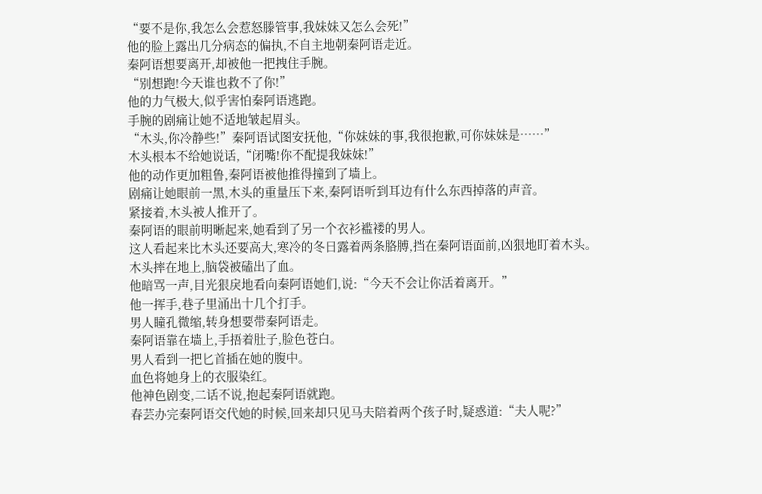“要不是你,我怎么会惹怒滕管事,我妹妹又怎么会死!”
他的脸上露出几分病态的偏执,不自主地朝秦阿语走近。
秦阿语想要离开,却被他一把拽住手腕。
“别想跑!今天谁也救不了你!”
他的力气极大,似乎害怕秦阿语逃跑。
手腕的剧痛让她不适地皱起眉头。
“木头,你冷静些!”秦阿语试图安抚他,“你妹妹的事,我很抱歉,可你妹妹是……”
木头根本不给她说话,“闭嘴!你不配提我妹妹!”
他的动作更加粗鲁,秦阿语被他推得撞到了墙上。
剧痛让她眼前一黑,木头的重量压下来,秦阿语听到耳边有什么东西掉落的声音。
紧接着,木头被人推开了。
秦阿语的眼前明晰起来,她看到了另一个衣衫褴褛的男人。
这人看起来比木头还要高大,寒冷的冬日露着两条胳膊,挡在秦阿语面前,凶狠地盯着木头。
木头摔在地上,脑袋被磕出了血。
他暗骂一声,目光狠戾地看向秦阿语她们,说:“今天不会让你活着离开。”
他一挥手,巷子里涌出十几个打手。
男人瞳孔微缩,转身想要带秦阿语走。
秦阿语靠在墙上,手捂着肚子,脸色苍白。
男人看到一把匕首插在她的腹中。
血色将她身上的衣服染红。
他神色剧变,二话不说,抱起秦阿语就跑。
春芸办完秦阿语交代她的时候,回来却只见马夫陪着两个孩子时,疑惑道:“夫人呢?”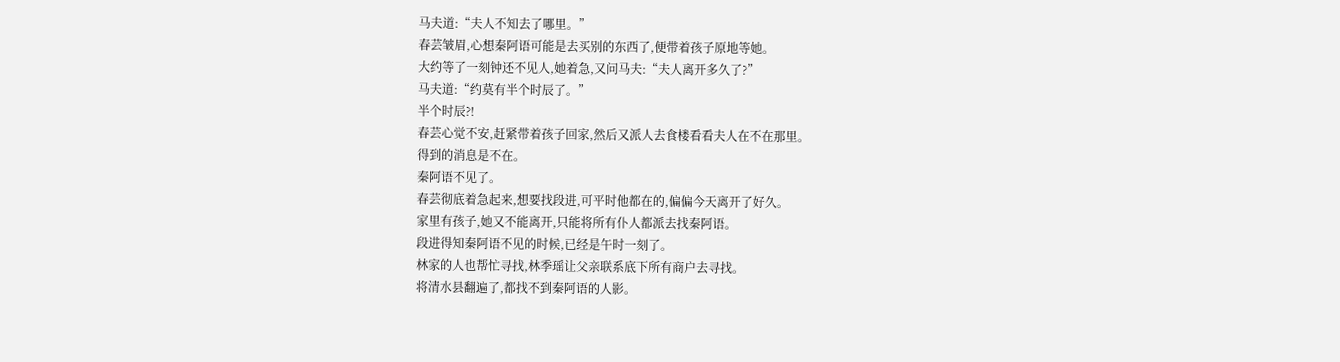马夫道:“夫人不知去了哪里。”
春芸皱眉,心想秦阿语可能是去买别的东西了,便带着孩子原地等她。
大约等了一刻钟还不见人,她着急,又问马夫:“夫人离开多久了?”
马夫道:“约莫有半个时辰了。”
半个时辰?!
春芸心觉不安,赶紧带着孩子回家,然后又派人去食楼看看夫人在不在那里。
得到的消息是不在。
秦阿语不见了。
春芸彻底着急起来,想要找段进,可平时他都在的,偏偏今天离开了好久。
家里有孩子,她又不能离开,只能将所有仆人都派去找秦阿语。
段进得知秦阿语不见的时候,已经是午时一刻了。
林家的人也帮忙寻找,林季瑶让父亲联系底下所有商户去寻找。
将清水县翻遍了,都找不到秦阿语的人影。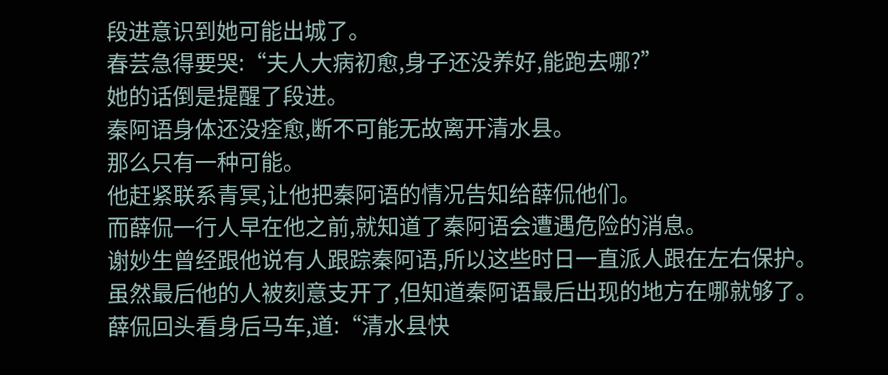段进意识到她可能出城了。
春芸急得要哭:“夫人大病初愈,身子还没养好,能跑去哪?”
她的话倒是提醒了段进。
秦阿语身体还没痊愈,断不可能无故离开清水县。
那么只有一种可能。
他赶紧联系青冥,让他把秦阿语的情况告知给薛侃他们。
而薛侃一行人早在他之前,就知道了秦阿语会遭遇危险的消息。
谢妙生曾经跟他说有人跟踪秦阿语,所以这些时日一直派人跟在左右保护。
虽然最后他的人被刻意支开了,但知道秦阿语最后出现的地方在哪就够了。
薛侃回头看身后马车,道:“清水县快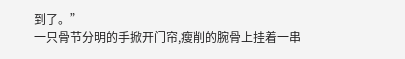到了。”
一只骨节分明的手掀开门帘,瘦削的腕骨上挂着一串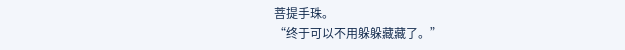菩提手珠。
“终于可以不用躲躲藏藏了。”